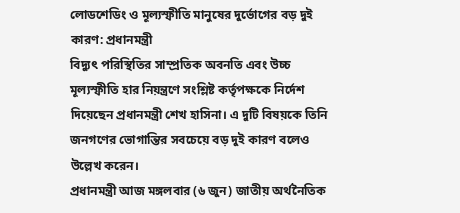লোডশেডিং ও মূল্যস্ফীতি মানুষের দুর্ভোগের বড় দুই কারণ: প্রধানমন্ত্রী
বিদ্যুৎ পরিস্থিতির সাম্প্রতিক অবনতি এবং উচ্চ মূল্যস্ফীতি হার নিয়ন্ত্রণে সংশ্লিষ্ট কর্তৃপক্ষকে নির্দেশ দিয়েছেন প্রধানমন্ত্রী শেখ হাসিনা। এ দুটি বিষয়কে তিনি জনগণের ভোগান্তির সবচেয়ে বড় দুই কারণ বলেও উল্লেখ করেন।
প্রধানমন্ত্রী আজ মঙ্গলবার (৬ জুন) জাতীয় অর্থনৈতিক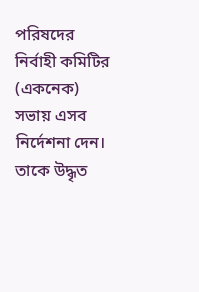পরিষদের নির্বাহী কমিটির (একনেক) সভায় এসব নির্দেশনা দেন। তাকে উদ্ধৃত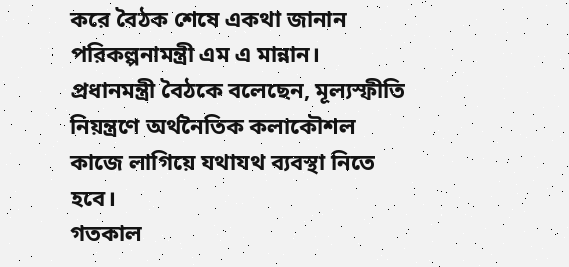করে বৈঠক শেষে একথা জানান পরিকল্পনামন্ত্রী এম এ মান্নান।
প্রধানমন্ত্রী বৈঠকে বলেছেন, মূল্যস্ফীতি নিয়ন্ত্রণে অর্থনৈতিক কলাকৌশল কাজে লাগিয়ে যথাযথ ব্যবস্থা নিতে হবে।
গতকাল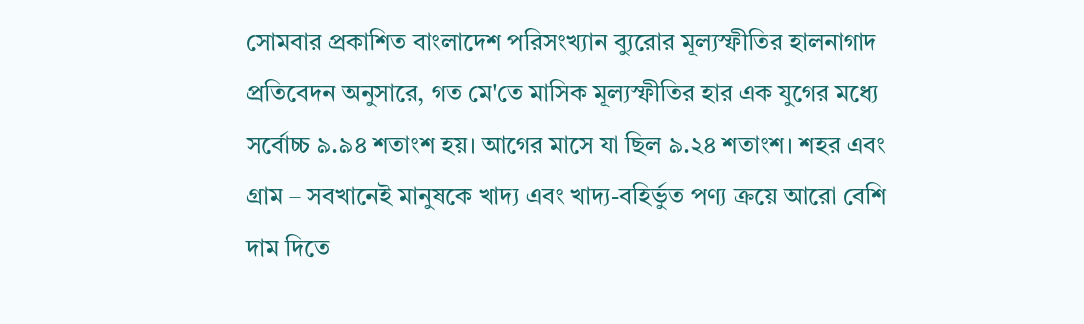সোমবার প্রকাশিত বাংলাদেশ পরিসংখ্যান ব্যুরোর মূল্যস্ফীতির হালনাগাদ প্রতিবেদন অনুসারে, গত মে'তে মাসিক মূল্যস্ফীতির হার এক যুগের মধ্যে সর্বোচ্চ ৯.৯৪ শতাংশ হয়। আগের মাসে যা ছিল ৯.২৪ শতাংশ। শহর এবং গ্রাম – সবখানেই মানুষকে খাদ্য এবং খাদ্য-বহির্ভুত পণ্য ক্রয়ে আরো বেশি দাম দিতে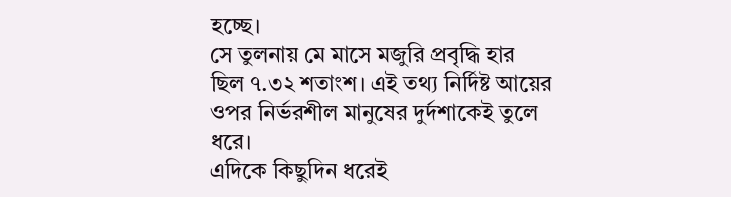হচ্ছে।
সে তুলনায় মে মাসে মজুরি প্রবৃদ্ধি হার ছিল ৭.৩২ শতাংশ। এই তথ্য নির্দিষ্ট আয়ের ওপর নির্ভরশীল মানুষের দুর্দশাকেই তুলে ধরে।
এদিকে কিছুদিন ধরেই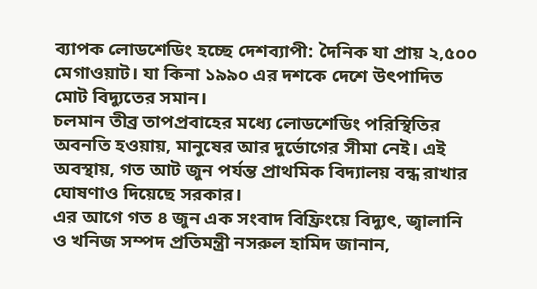ব্যাপক লোডশেডিং হচ্ছে দেশব্যাপী: দৈনিক যা প্রায় ২,৫০০ মেগাওয়াট। যা কিনা ১৯৯০ এর দশকে দেশে উৎপাদিত মোট বিদ্যুতের সমান।
চলমান তীব্র তাপপ্রবাহের মধ্যে লোডশেডিং পরিস্থিতির অবনতি হওয়ায়, মানুষের আর দুর্ভোগের সীমা নেই। এই অবস্থায়, গত আট জুন পর্যন্ত প্রাথমিক বিদ্যালয় বন্ধ রাখার ঘোষণাও দিয়েছে সরকার।
এর আগে গত ৪ জুন এক সংবাদ বিফ্রিংয়ে বিদ্যুৎ, জ্বালানি ও খনিজ সম্পদ প্রতিমন্ত্রী নসরুল হামিদ জানান,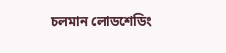চলমান লোডশেডিং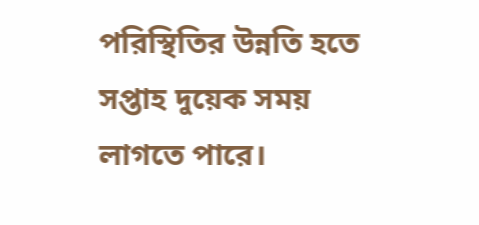পরিস্থিতির উন্নতি হতে সপ্তাহ দুয়েক সময় লাগতে পারে।